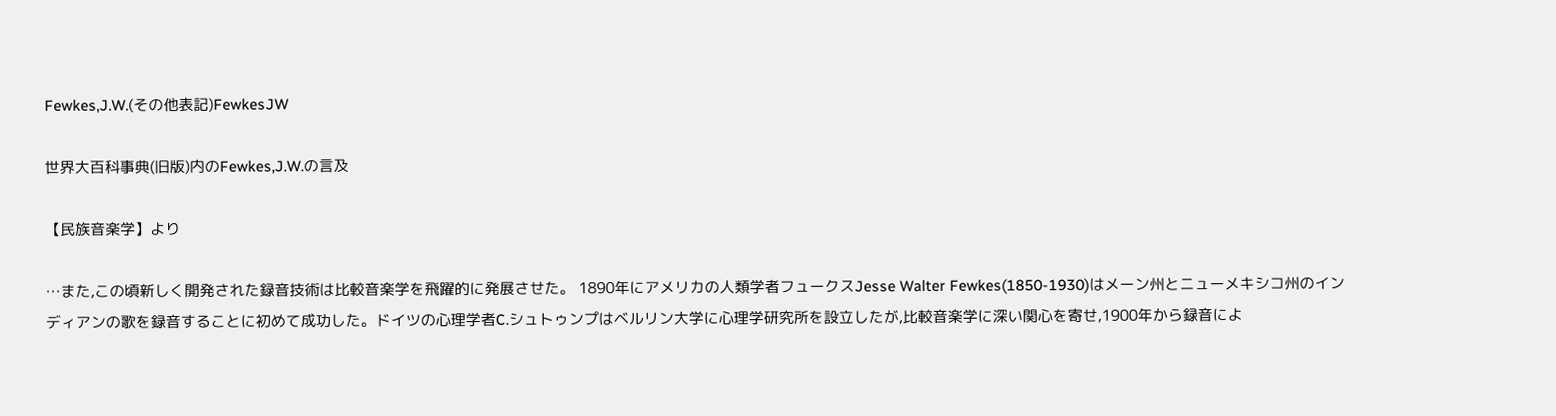Fewkes,J.W.(その他表記)FewkesJW

世界大百科事典(旧版)内のFewkes,J.W.の言及

【民族音楽学】より

…また,この頃新しく開発された録音技術は比較音楽学を飛躍的に発展させた。 1890年にアメリカの人類学者フュークスJesse Walter Fewkes(1850‐1930)はメーン州とニューメキシコ州のインディアンの歌を録音することに初めて成功した。ドイツの心理学者C.シュトゥンプはベルリン大学に心理学研究所を設立したが,比較音楽学に深い関心を寄せ,1900年から録音によ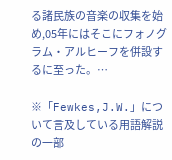る諸民族の音楽の収集を始め,05年にはそこにフォノグラム・アルヒーフを併設するに至った。…

※「Fewkes,J.W.」について言及している用語解説の一部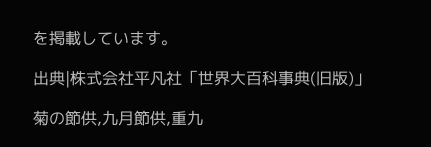を掲載しています。

出典|株式会社平凡社「世界大百科事典(旧版)」

菊の節供,九月節供,重九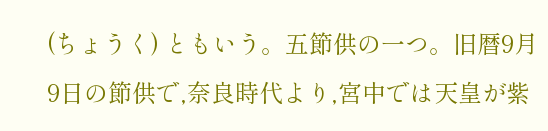(ちょうく) ともいう。五節供の一つ。旧暦9月9日の節供で,奈良時代より,宮中では天皇が紫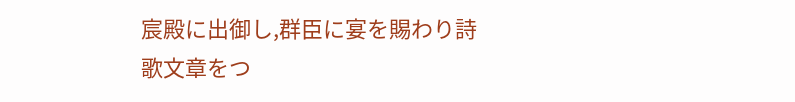宸殿に出御し,群臣に宴を賜わり詩歌文章をつ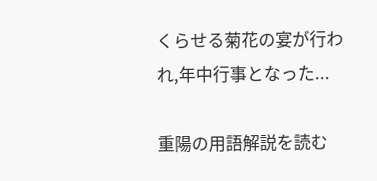くらせる菊花の宴が行われ,年中行事となった...

重陽の用語解説を読む